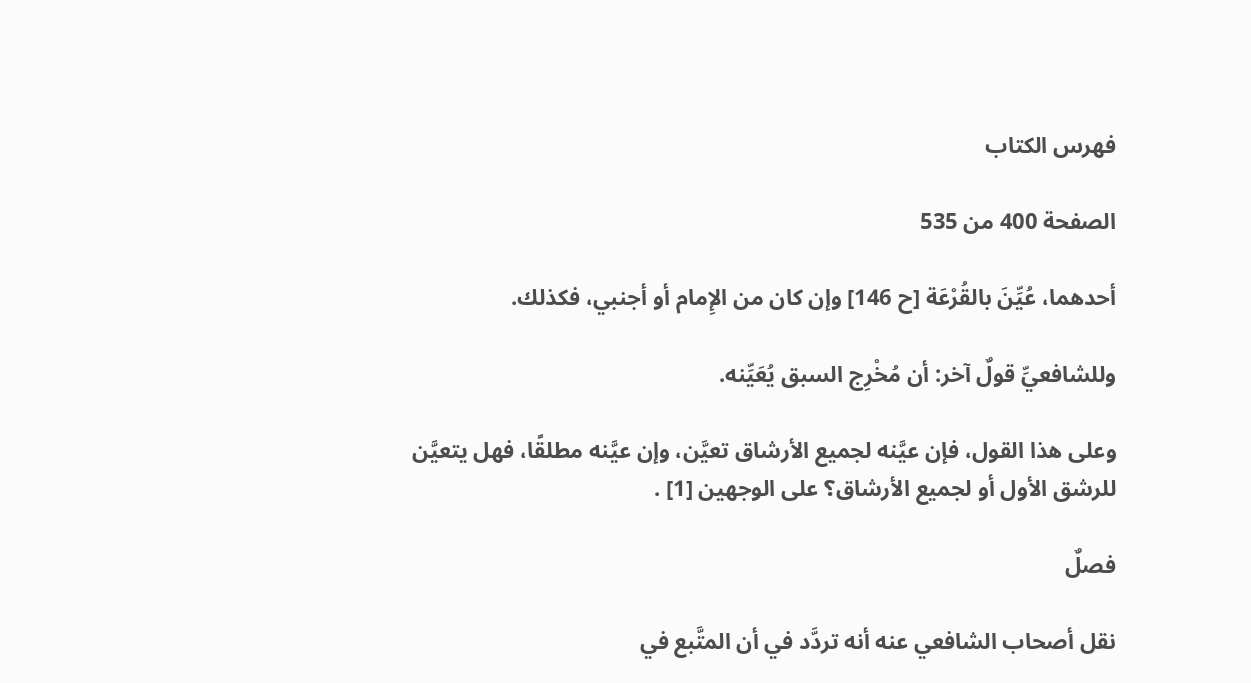فهرس الكتاب

الصفحة 400 من 535

أحدهما، عُيِّنَ بالقُرْعَة [ح 146] وإن كان من الإِمام أو أجنبي، فكذلك.

وللشافعيِّ قولٌ آخر: أن مُخْرِج السبق يُعَيِّنه.

وعلى هذا القول، فإن عيَّنه لجميع الأرشاق تعيَّن، وإن عيَّنه مطلقًا، فهل يتعيَّن للرشق الأول أو لجميع الأرشاق؟ على الوجهين [1] .

فصلٌ

نقل أصحاب الشافعي عنه أنه تردَّد في أن المتَّبع في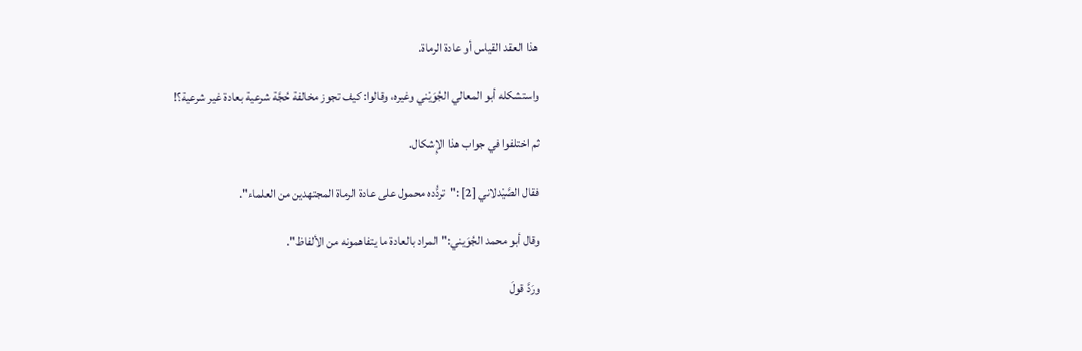هذا العقد القياس أو عادة الرماة.

واستشكله أبو المعالي الجُوَيْني وغيره، وقالوا: كيف تجوز مخالفة حُجَّة شرعية بعادة غير شرعية؟!

ثم اختلفوا في جواب هذا الإِشكال.

فقال الصَّيْدلاني [2] :"تردُّده محمول على عادة الرماة المجتهدين من العلماء".

وقال أبو محمد الجُوَيني:"المراد بالعادة ما يتفاهمونه من الألفاظ".

ورَدَّ قولَ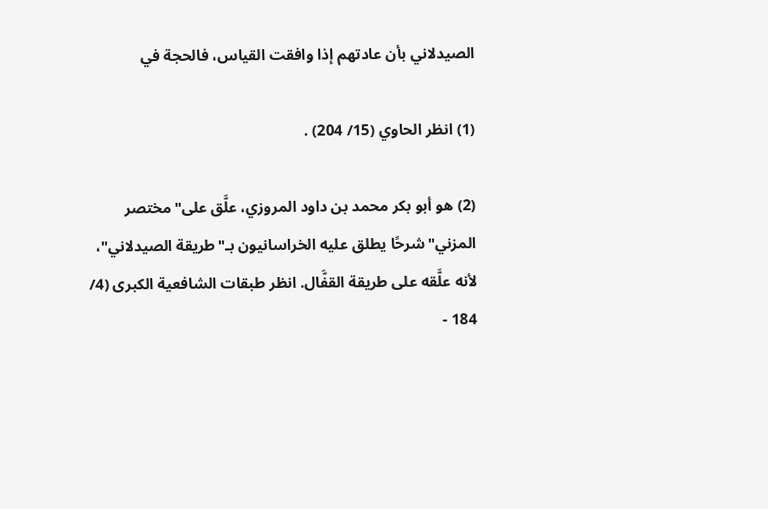الصيدلاني بأن عادتهم إذا وافقت القياس، فالحجة في

(1) انظر الحاوي (15/ 204) .

(2) هو أبو بكر محمد بن داود المروزي، علَّق على"مختصر المزني"شرحًا يطلق عليه الخراسانيون بـ"طريقة الصيدلاني"، لأنه علَّقه على طريقة القفَّال. انظر طبقات الشافعية الكبرى (4/ 184 -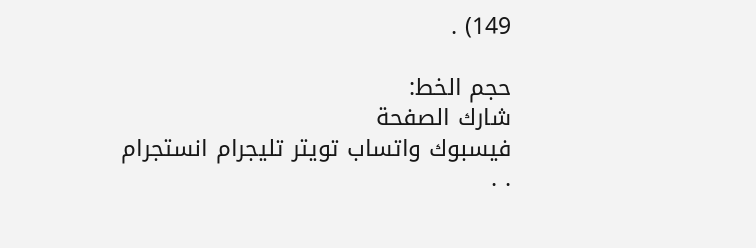149) .

حجم الخط:
شارك الصفحة
فيسبوك واتساب تويتر تليجرام انستجرام
. .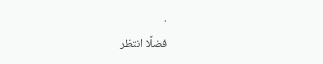.
فضلًا انتظر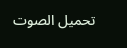تحميل الصوت